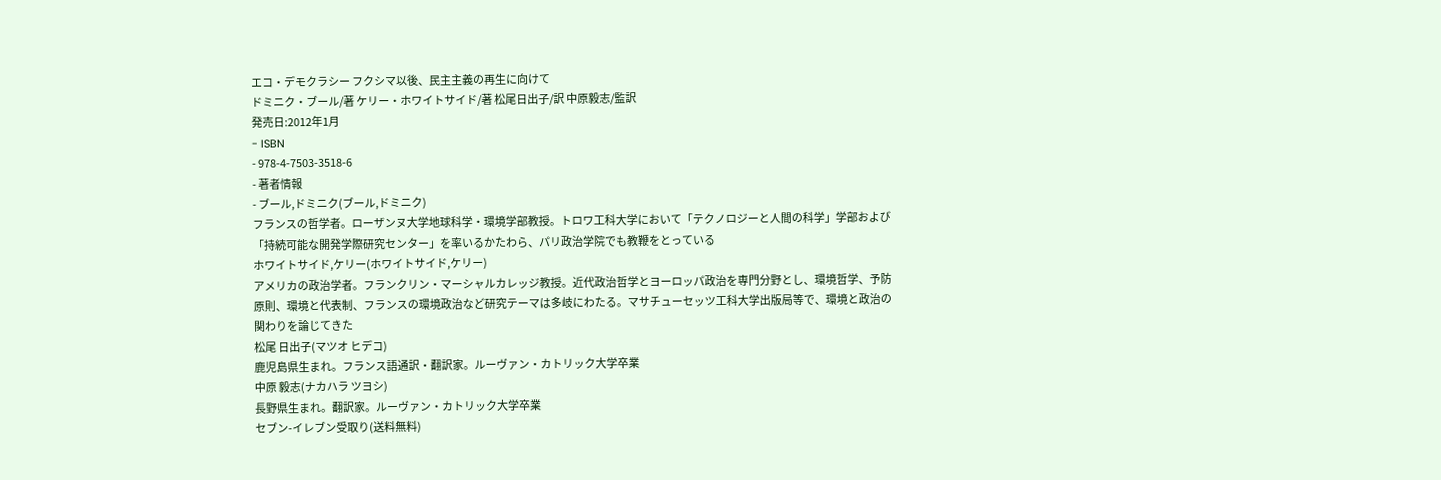エコ・デモクラシー フクシマ以後、民主主義の再生に向けて
ドミニク・ブール/著 ケリー・ホワイトサイド/著 松尾日出子/訳 中原毅志/監訳
発売日:2012年1月
- ISBN
- 978-4-7503-3518-6
- 著者情報
- ブール,ドミニク(ブール,ドミニク)
フランスの哲学者。ローザンヌ大学地球科学・環境学部教授。トロワ工科大学において「テクノロジーと人間の科学」学部および「持続可能な開発学際研究センター」を率いるかたわら、パリ政治学院でも教鞭をとっている
ホワイトサイド,ケリー(ホワイトサイド,ケリー)
アメリカの政治学者。フランクリン・マーシャルカレッジ教授。近代政治哲学とヨーロッパ政治を専門分野とし、環境哲学、予防原則、環境と代表制、フランスの環境政治など研究テーマは多岐にわたる。マサチューセッツ工科大学出版局等で、環境と政治の関わりを論じてきた
松尾 日出子(マツオ ヒデコ)
鹿児島県生まれ。フランス語通訳・翻訳家。ルーヴァン・カトリック大学卒業
中原 毅志(ナカハラ ツヨシ)
長野県生まれ。翻訳家。ルーヴァン・カトリック大学卒業
セブン-イレブン受取り(送料無料)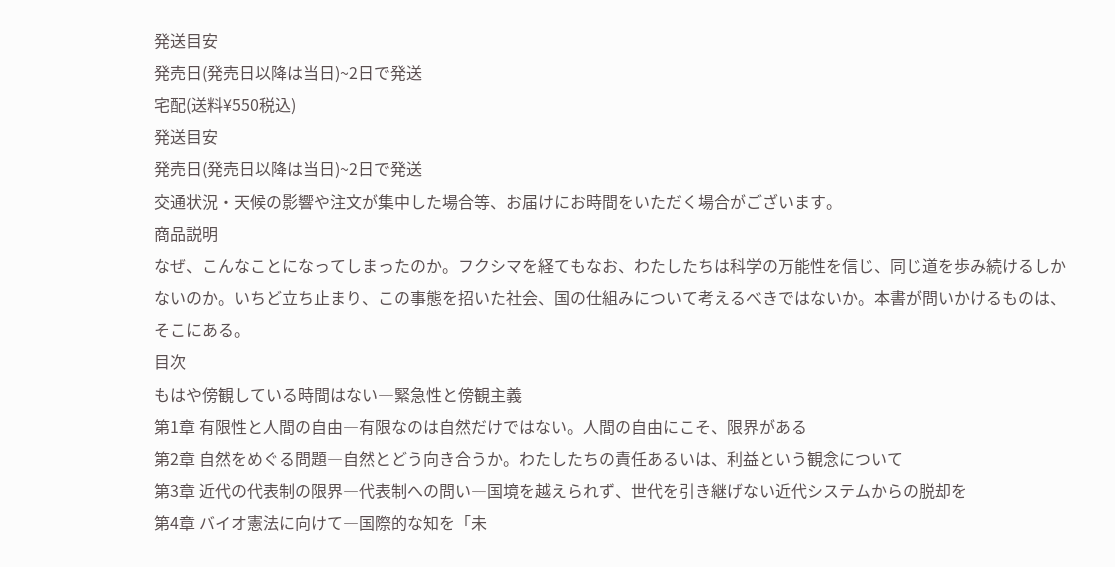発送目安
発売日(発売日以降は当日)~2日で発送
宅配(送料¥550税込)
発送目安
発売日(発売日以降は当日)~2日で発送
交通状況・天候の影響や注文が集中した場合等、お届けにお時間をいただく場合がございます。
商品説明
なぜ、こんなことになってしまったのか。フクシマを経てもなお、わたしたちは科学の万能性を信じ、同じ道を歩み続けるしかないのか。いちど立ち止まり、この事態を招いた社会、国の仕組みについて考えるべきではないか。本書が問いかけるものは、そこにある。
目次
もはや傍観している時間はない―緊急性と傍観主義
第1章 有限性と人間の自由―有限なのは自然だけではない。人間の自由にこそ、限界がある
第2章 自然をめぐる問題―自然とどう向き合うか。わたしたちの責任あるいは、利益という観念について
第3章 近代の代表制の限界―代表制への問い―国境を越えられず、世代を引き継げない近代システムからの脱却を
第4章 バイオ憲法に向けて―国際的な知を「未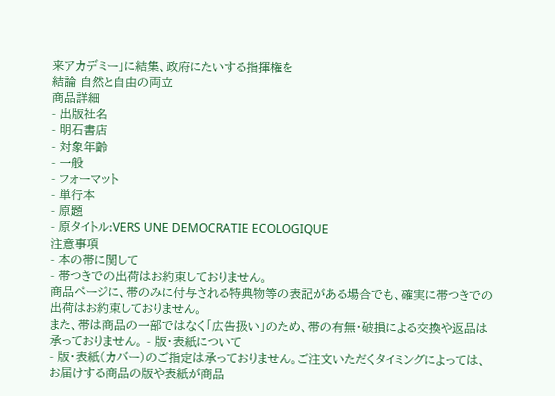来アカデミー」に結集、政府にたいする指揮権を
結論 自然と自由の両立
商品詳細
- 出版社名
- 明石書店
- 対象年齢
- 一般
- フォーマット
- 単行本
- 原題
- 原タイトル:VERS UNE DEMOCRATIE ECOLOGIQUE
注意事項
- 本の帯に関して
- 帯つきでの出荷はお約束しておりません。
商品ページに、帯のみに付与される特典物等の表記がある場合でも、確実に帯つきでの出荷はお約束しておりません。
また、帯は商品の一部ではなく「広告扱い」のため、帯の有無・破損による交換や返品は承っておりません。 - 版・表紙について
- 版・表紙(カバー)のご指定は承っておりません。ご注文いただくタイミングによっては、お届けする商品の版や表紙が商品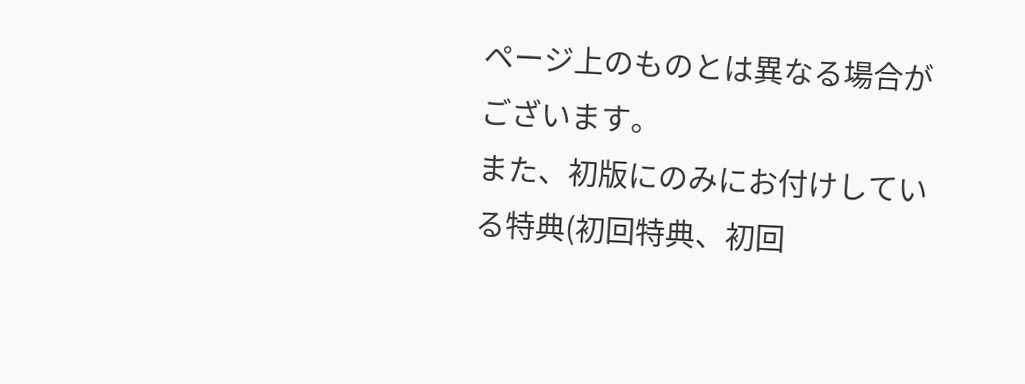ページ上のものとは異なる場合がございます。
また、初版にのみにお付けしている特典(初回特典、初回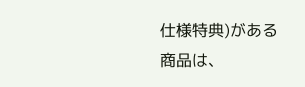仕様特典)がある商品は、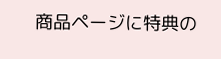商品ページに特典の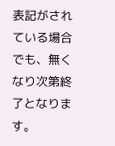表記がされている場合でも、無くなり次第終了となります。